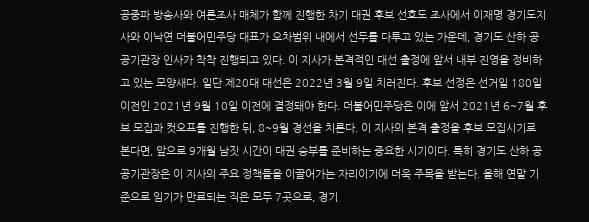공중파 방송사와 여론조사 매체가 함께 진행한 차기 대권 후보 선호도 조사에서 이재명 경기도지사와 이낙연 더불어민주당 대표가 오차범위 내에서 선두를 다투고 있는 가운데, 경기도 산하 공공기관장 인사가 착착 진행되고 있다. 이 지사가 본격적인 대선 출정에 앞서 내부 진영을 정비하고 있는 모양새다. 일단 제20대 대선은 2022년 3월 9일 치러진다. 후보 선정은 선거일 180일 이전인 2021년 9월 10일 이전에 결정돼야 한다. 더불어민주당은 이에 앞서 2021년 6~7월 후보 모집과 컷오프를 진행한 뒤, 8~9월 경선을 치른다. 이 지사의 본격 출정을 후보 모집시기로 본다면, 앞으로 9개월 남짓 시간이 대권 승부를 준비하는 중요한 시기이다. 특히 경기도 산하 공공기관장은 이 지사의 주요 정책들을 이끌어가는 자리이기에 더욱 주목을 받는다. 올해 연말 기준으로 임기가 만료되는 직은 모두 7곳으로, 경기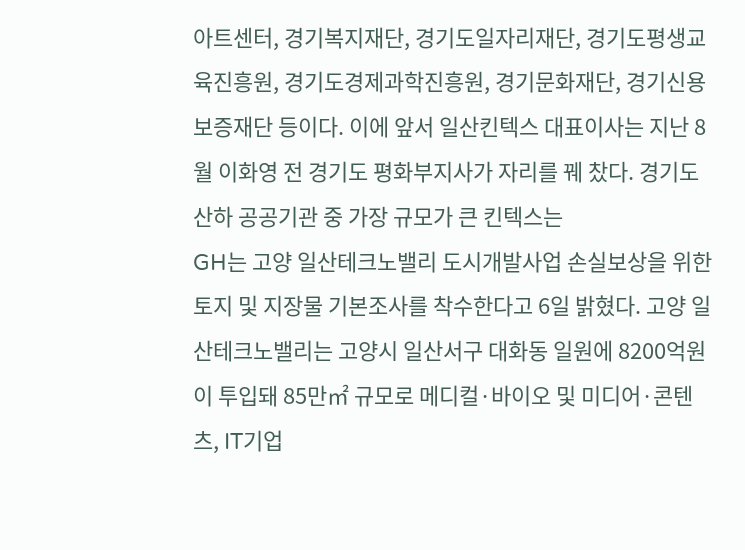아트센터, 경기복지재단, 경기도일자리재단, 경기도평생교육진흥원, 경기도경제과학진흥원, 경기문화재단, 경기신용보증재단 등이다. 이에 앞서 일산킨텍스 대표이사는 지난 8월 이화영 전 경기도 평화부지사가 자리를 꿰 찼다. 경기도 산하 공공기관 중 가장 규모가 큰 킨텍스는
GH는 고양 일산테크노밸리 도시개발사업 손실보상을 위한 토지 및 지장물 기본조사를 착수한다고 6일 밝혔다. 고양 일산테크노밸리는 고양시 일산서구 대화동 일원에 8200억원이 투입돼 85만㎡ 규모로 메디컬·바이오 및 미디어·콘텐츠, IT기업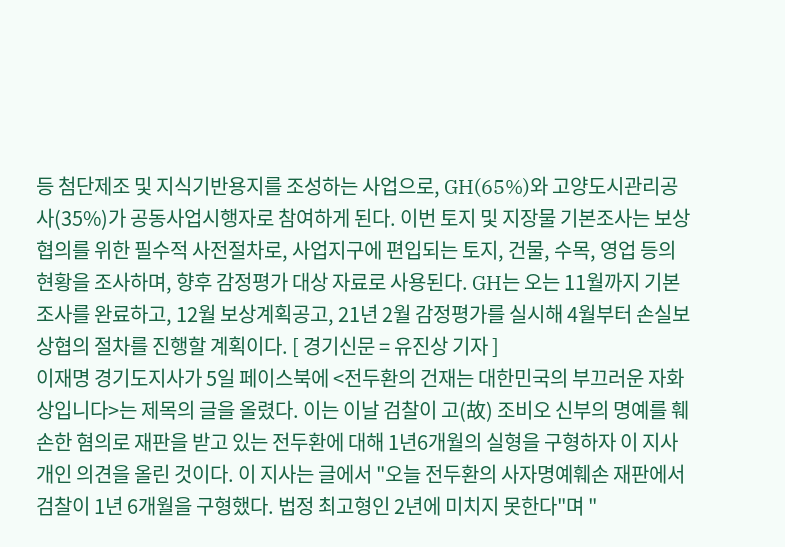등 첨단제조 및 지식기반용지를 조성하는 사업으로, GH(65%)와 고양도시관리공사(35%)가 공동사업시행자로 참여하게 된다. 이번 토지 및 지장물 기본조사는 보상협의를 위한 필수적 사전절차로, 사업지구에 편입되는 토지, 건물, 수목, 영업 등의 현황을 조사하며, 향후 감정평가 대상 자료로 사용된다. GH는 오는 11월까지 기본조사를 완료하고, 12월 보상계획공고, 21년 2월 감정평가를 실시해 4월부터 손실보상협의 절차를 진행할 계획이다. [ 경기신문 = 유진상 기자 ]
이재명 경기도지사가 5일 페이스북에 <전두환의 건재는 대한민국의 부끄러운 자화상입니다>는 제목의 글을 올렸다. 이는 이날 검찰이 고(故) 조비오 신부의 명예를 훼손한 혐의로 재판을 받고 있는 전두환에 대해 1년6개월의 실형을 구형하자 이 지사 개인 의견을 올린 것이다. 이 지사는 글에서 "오늘 전두환의 사자명예훼손 재판에서 검찰이 1년 6개월을 구형했다. 법정 최고형인 2년에 미치지 못한다"며 "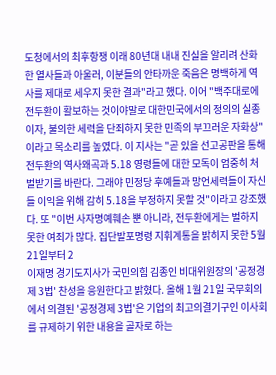도청에서의 최후항쟁 이래 80년대 내내 진실을 알리려 산화한 열사들과 아울러, 이분들의 안타까운 죽음은 명백하게 역사를 제대로 세우지 못한 결과"라고 했다. 이어 "백주대로에 전두환이 활보하는 것이야말로 대한민국에서의 정의의 실종이자, 불의한 세력을 단죄하지 못한 민족의 부끄러운 자화상"이라고 목소리를 높였다. 이 지사는 "곧 있을 선고공판을 통해 전두환의 역사왜곡과 5.18 영령들에 대한 모독이 엄중히 처벌받기를 바란다. 그래야 민정당 후예들과 망언세력들이 자신들 이익을 위해 감히 5.18을 부정하지 못할 것"이라고 강조했다. 또 "이번 사자명예훼손 뿐 아니라, 전두환에게는 벌하지 못한 여죄가 많다. 집단발포명령 지휘계통을 밝히지 못한 5월 21일부터 2
이재명 경기도지사가 국민의힘 김종인 비대위원장의 '공정경제 3법' 찬성을 응원한다고 밝혔다. 올해 1월 21일 국무회의에서 의결된 '공정경제 3법'은 기업의 최고의결기구인 이사회를 규제하기 위한 내용을 골자로 하는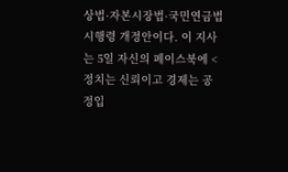상법·자본시장법·국민연금법 시행령 개정안이다. 이 지사는 5일 자신의 페이스북에 <정치는 신뢰이고 경제는 공정입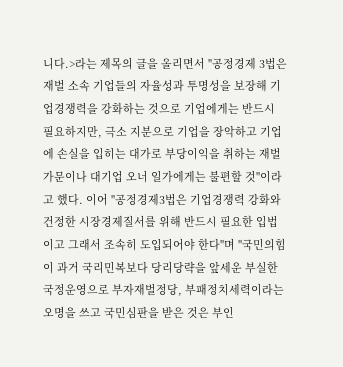니다.>라는 제목의 글을 올리면서 "공정경제 3법은 재벌 소속 기업들의 자율성과 투명성을 보장해 기업경쟁력을 강화하는 것으로 기업에게는 반드시 필요하지만, 극소 지분으로 기업을 장악하고 기업에 손실을 입히는 대가로 부당이익을 취하는 재벌가문이나 대기업 오너 일가에게는 불편할 것"이라고 했다. 이어 "공정경제3법은 기업경쟁력 강화와 건정한 시장경제질서를 위해 반드시 필요한 입법이고 그래서 조속히 도입되어야 한다"며 "국민의힘이 과거 국리민복보다 당리당략을 앞세운 부실한 국정운영으로 부자재벌정당, 부패정치세력이라는 오명을 쓰고 국민심판을 받은 것은 부인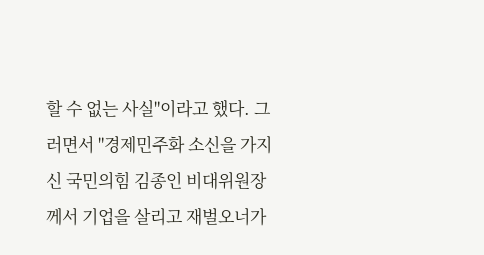할 수 없는 사실"이라고 했다. 그러면서 "경제민주화 소신을 가지신 국민의힘 김종인 비대위원장께서 기업을 살리고 재벌오너가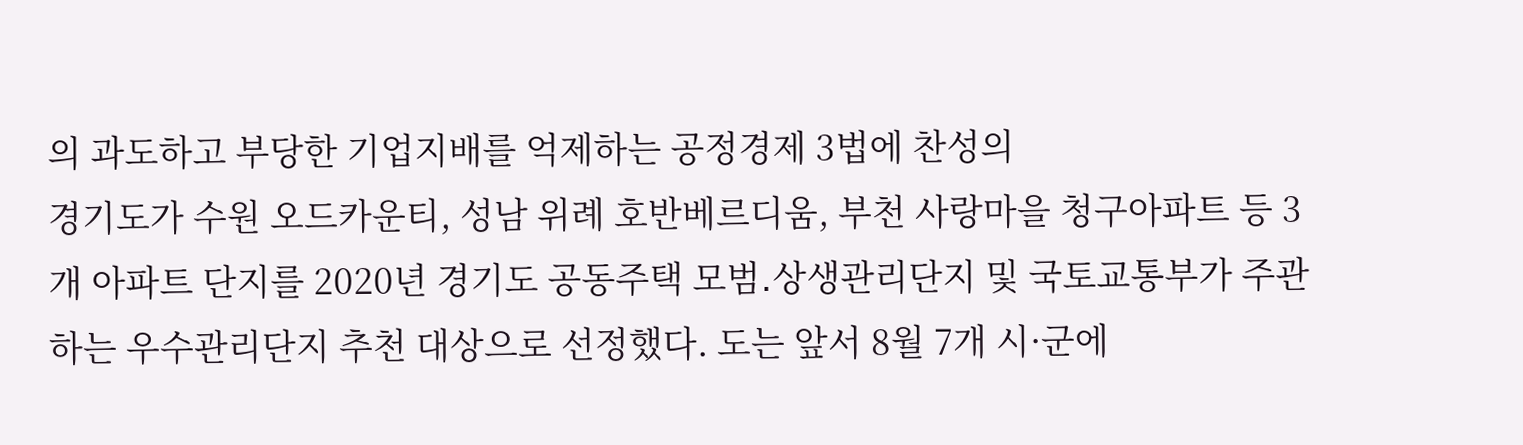의 과도하고 부당한 기업지배를 억제하는 공정경제 3법에 찬성의
경기도가 수원 오드카운티, 성남 위례 호반베르디움, 부천 사랑마을 청구아파트 등 3개 아파트 단지를 2020년 경기도 공동주택 모범․상생관리단지 및 국토교통부가 주관하는 우수관리단지 추천 대상으로 선정했다. 도는 앞서 8월 7개 시·군에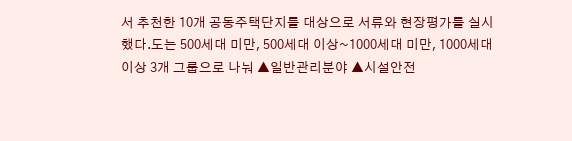서 추천한 10개 공동주택단지를 대상으로 서류와 현장평가를 실시했다.도는 500세대 미만, 500세대 이상~1000세대 미만, 1000세대 이상 3개 그룹으로 나눠 ▲일반관리분야 ▲시설안전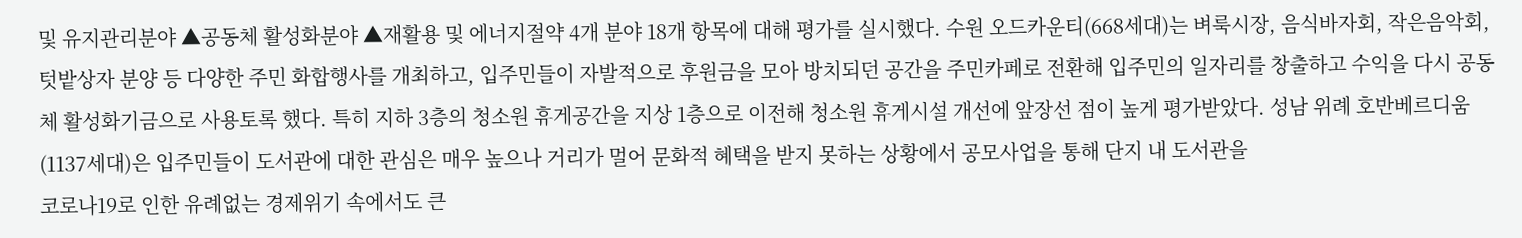및 유지관리분야 ▲공동체 활성화분야 ▲재활용 및 에너지절약 4개 분야 18개 항목에 대해 평가를 실시했다. 수원 오드카운티(668세대)는 벼룩시장, 음식바자회, 작은음악회, 텃밭상자 분양 등 다양한 주민 화합행사를 개최하고, 입주민들이 자발적으로 후원금을 모아 방치되던 공간을 주민카페로 전환해 입주민의 일자리를 창출하고 수익을 다시 공동체 활성화기금으로 사용토록 했다. 특히 지하 3층의 청소원 휴게공간을 지상 1층으로 이전해 청소원 휴게시설 개선에 앞장선 점이 높게 평가받았다. 성남 위례 호반베르디움(1137세대)은 입주민들이 도서관에 대한 관심은 매우 높으나 거리가 멀어 문화적 혜택을 받지 못하는 상황에서 공모사업을 통해 단지 내 도서관을
코로나19로 인한 유례없는 경제위기 속에서도 큰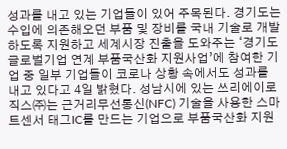성과를 내고 있는 기업들이 있어 주목된다. 경기도는 수입에 의존해오던 부품 및 장비를 국내 기술로 개발하도록 지원하고 세계시장 진출을 도와주는 ‘경기도 글로벌기업 연계 부품국산화 지원사업’에 참여한 기업 중 일부 기업들이 코로나 상황 속에서도 성과를 내고 있다고 4일 밝혔다. 성남시에 있는 쓰리에이로직스㈜는 근거리무선통신(NFC) 기술을 사용한 스마트센서 태그IC를 만드는 기업으로 부품국산화 지원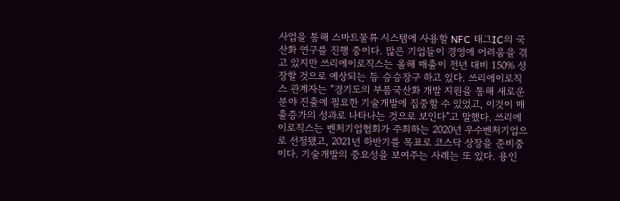사업을 통해 스마트물류 시스템에 사용할 NFC 태그IC의 국산화 연구를 진행 중이다. 많은 기업들이 경영에 어려움을 겪고 있지만 쓰리에이로직스는 올해 매출이 전년 대비 150% 성장할 것으로 예상되는 등 승승장구 하고 있다. 쓰리에이로직스 관계자는 “경기도의 부품국산화 개발 지원을 통해 새로운 분야 진출에 필요한 기술개발에 집중할 수 있었고, 이것이 매출증가의 성과로 나타나는 것으로 보인다”고 말했다. 쓰리에이로직스는 벤처기업협회가 주최하는 2020년 우수벤처기업으로 선정됐고, 2021년 하반기를 목표로 코스닥 상장을 준비중이다. 기술개발의 중요성을 보여주는 사례는 또 있다. 용인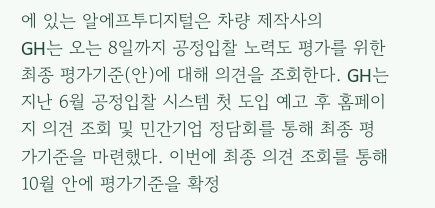에 있는 알에프투디지털은 차량 제작사의
GH는 오는 8일까지 공정입찰 노력도 평가를 위한 최종 평가기준(안)에 대해 의견을 조회한다. GH는 지난 6월 공정입찰 시스템 첫 도입 예고 후 홈페이지 의견 조회 및 민간기업 정담회를 통해 최종 평가기준을 마련했다. 이번에 최종 의견 조회를 통해 10월 안에 평가기준을 확정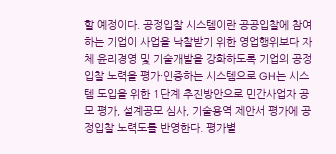할 예정이다. 공정입찰 시스템이란 공공입찰에 참여하는 기업이 사업을 낙찰받기 위한 영업행위보다 자체 윤리경영 및 기술개발을 강화하도록 기업의 공정입찰 노력을 평가·인증하는 시스템으로 GH는 시스템 도입을 위한 1단계 추진방안으로 민간사업자 공모 평가, 설계공모 심사, 기술용역 제안서 평가에 공정입찰 노력도를 반영한다. 평가별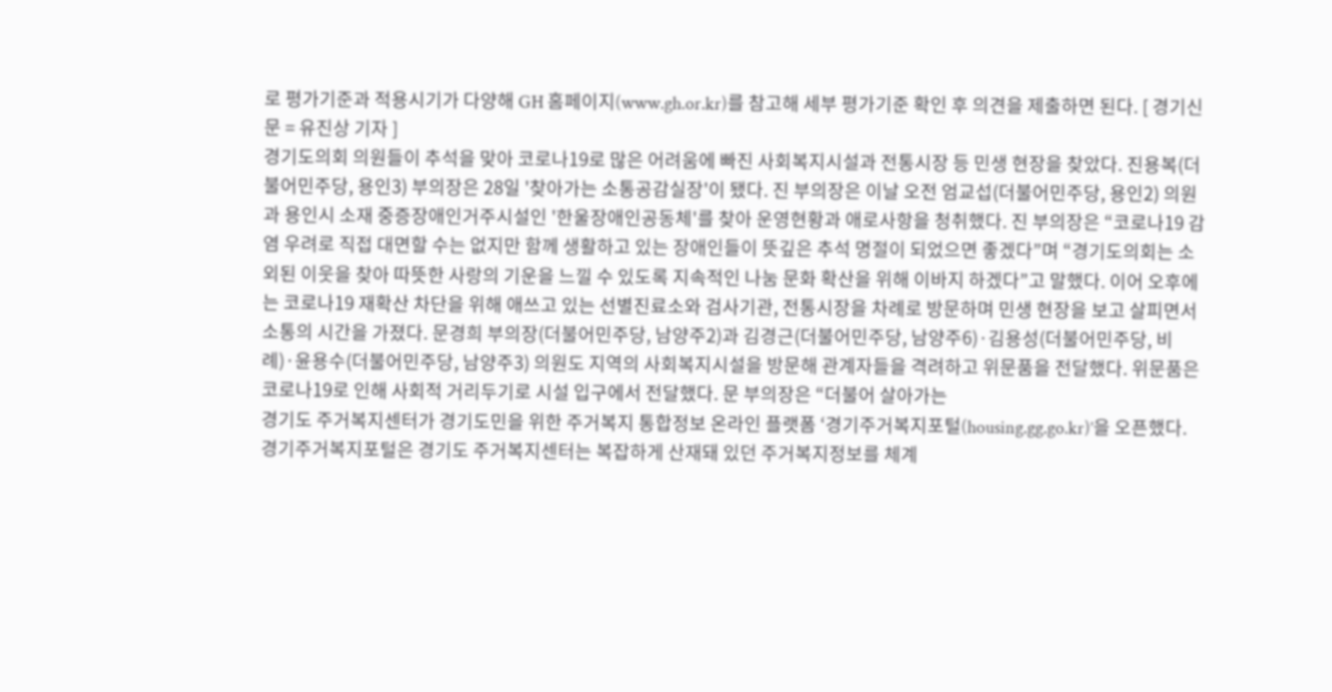로 평가기준과 적용시기가 다양해 GH 홈페이지(www.gh.or.kr)를 참고해 세부 평가기준 확인 후 의견을 제출하면 된다. [ 경기신문 = 유진상 기자 ]
경기도의회 의원들이 추석을 맞아 코로나19로 많은 어려움에 빠진 사회복지시설과 전통시장 등 민생 현장을 찾았다. 진용복(더불어민주당, 용인3) 부의장은 28일 '찾아가는 소통공감실장'이 됐다. 진 부의장은 이날 오전 엄교섭(더불어민주당, 용인2) 의원과 용인시 소재 중증장애인거주시설인 '한울장애인공동체'를 찾아 운영현황과 애로사항을 청취했다. 진 부의장은 “코로나19 감염 우려로 직접 대면할 수는 없지만 함께 생활하고 있는 장애인들이 뜻깊은 추석 명절이 되었으면 좋겠다”며 “경기도의회는 소외된 이웃을 찾아 따뜻한 사랑의 기운을 느낄 수 있도록 지속적인 나눔 문화 확산을 위해 이바지 하겠다”고 말했다. 이어 오후에는 코로나19 재확산 차단을 위해 애쓰고 있는 선별진료소와 검사기관, 전통시장을 차례로 방문하며 민생 현장을 보고 살피면서 소통의 시간을 가졌다. 문경희 부의장(더불어민주당, 남양주2)과 김경근(더불어민주당, 남양주6)·김용성(더불어민주당, 비례)·윤용수(더불어민주당, 남양주3) 의원도 지역의 사회복지시설을 방문해 관계자들을 격려하고 위문품을 전달했다. 위문품은 코로나19로 인해 사회적 거리두기로 시설 입구에서 전달했다. 문 부의장은 “더불어 살아가는
경기도 주거복지센터가 경기도민을 위한 주거복지 통합정보 온라인 플랫폼 ‘경기주거복지포털(housing.gg.go.kr)’을 오픈했다. 경기주거복지포털은 경기도 주거복지센터는 복잡하게 산재돼 있던 주거복지정보를 체계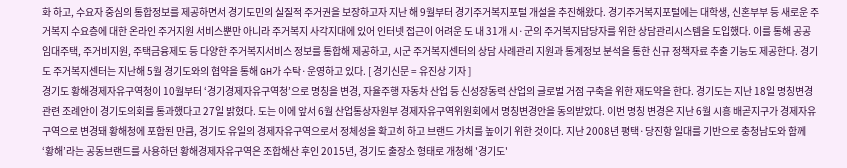화 하고, 수요자 중심의 통합정보를 제공하면서 경기도민의 실질적 주거권을 보장하고자 지난 해 9월부터 경기주거복지포털 개설을 추진해왔다. 경기주거복지포털에는 대학생, 신혼부부 등 새로운 주거복지 수요층에 대한 온라인 주거지원 서비스뿐만 아니라 주거복지 사각지대에 있어 인터넷 접근이 어려운 도 내 31개 시·군의 주거복지담당자를 위한 상담관리시스템을 도입했다. 이를 통해 공공임대주택, 주거비지원, 주택금융제도 등 다양한 주거복지서비스 정보를 통합해 제공하고, 시군 주거복지센터의 상담 사례관리 지원과 통계정보 분석을 통한 신규 정책자료 추출 기능도 제공한다. 경기도 주거복지센터는 지난해 5월 경기도와의 협약을 통해 GH가 수탁·운영하고 있다. [ 경기신문 = 유진상 기자 ]
경기도 황해경제자유구역청이 10월부터 ‘경기경제자유구역청’으로 명칭을 변경, 자율주행 자동차 산업 등 신성장동력 산업의 글로벌 거점 구축을 위한 재도약을 한다. 경기도는 지난 18일 명칭변경 관련 조례안이 경기도의회를 통과했다고 27일 밝혔다. 도는 이에 앞서 6월 산업통상자원부 경제자유구역위원회에서 명칭변경안을 동의받았다. 이번 명칭 변경은 지난 6월 시흥 배곧지구가 경제자유구역으로 변경돼 황해청에 포함된 만큼, 경기도 유일의 경제자유구역으로서 정체성을 확고히 하고 브랜드 가치를 높이기 위한 것이다. 지난 2008년 평택·당진항 일대를 기반으로 충청남도와 함께 ‘황해’라는 공동브랜드를 사용하던 황해경제자유구역은 조합해산 후인 2015년, 경기도 출장소 형태로 개청해 '경기도'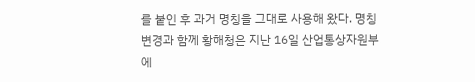를 붙인 후 과거 명칭을 그대로 사용해 왔다. 명칭 변경과 함께 황해청은 지난 16일 산업통상자원부에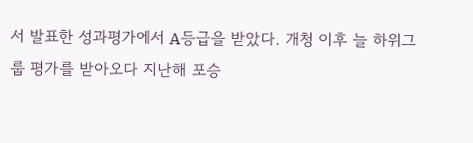서 발표한 성과평가에서 A등급을 받았다. 개청 이후 늘 하위그룹 평가를 받아오다 지난해 포승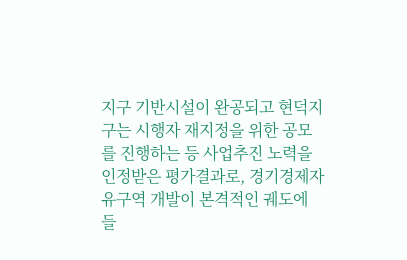지구 기반시설이 완공되고 현덕지구는 시행자 재지정을 위한 공모를 진행하는 등 사업추진 노력을 인정받은 평가결과로, 경기경제자유구역 개발이 본격적인 궤도에 들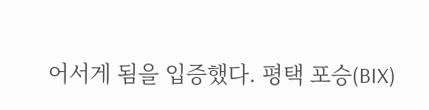어서게 됨을 입증했다. 평택 포승(BIX)